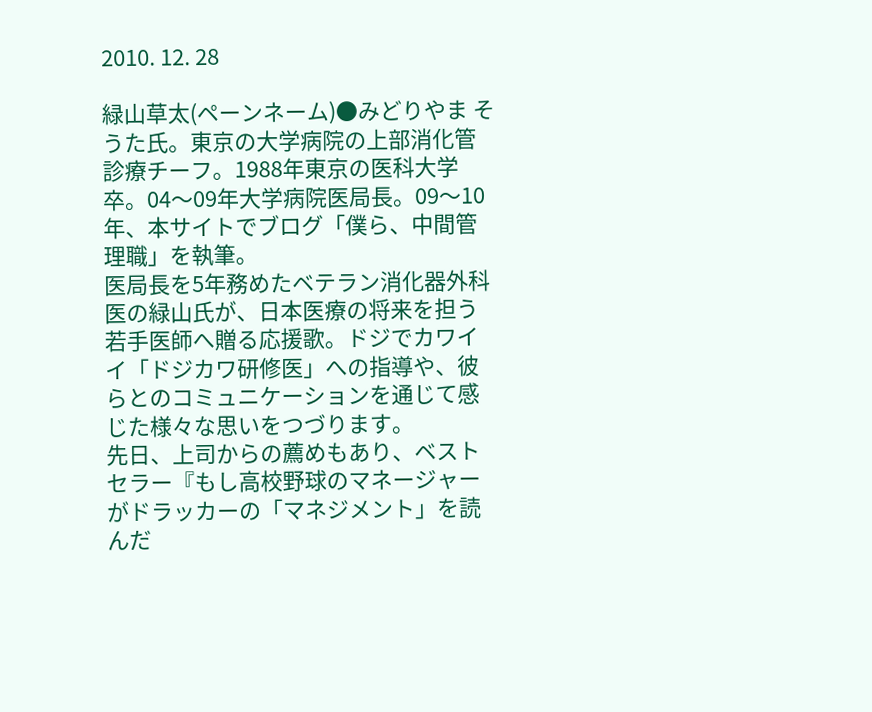2010. 12. 28

緑山草太(ペーンネーム)●みどりやま そうた氏。東京の大学病院の上部消化管診療チーフ。1988年東京の医科大学卒。04〜09年大学病院医局長。09〜10年、本サイトでブログ「僕ら、中間管理職」を執筆。
医局長を5年務めたベテラン消化器外科医の緑山氏が、日本医療の将来を担う若手医師へ贈る応援歌。ドジでカワイイ「ドジカワ研修医」への指導や、彼らとのコミュニケーションを通じて感じた様々な思いをつづります。
先日、上司からの薦めもあり、ベストセラー『もし高校野球のマネージャーがドラッカーの「マネジメント」を読んだ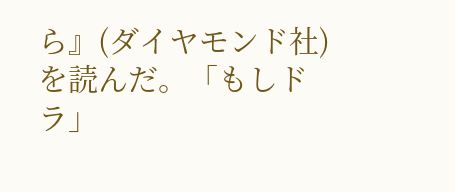ら』(ダイヤモンド社)を読んだ。「もしドラ」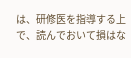は、研修医を指導する上で、読んでおいて損はな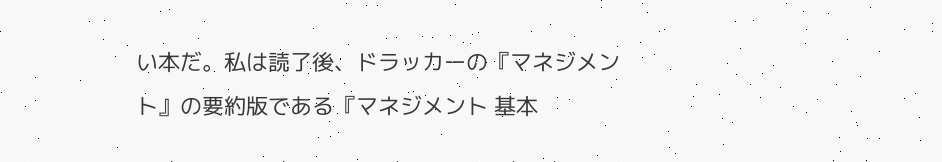い本だ。私は読了後、ドラッカーの『マネジメント』の要約版である『マネジメント 基本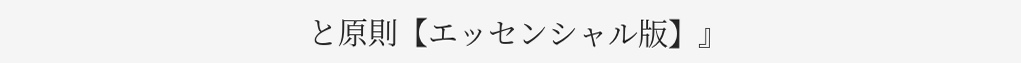と原則【エッセンシャル版】』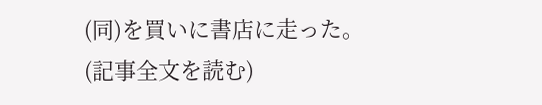(同)を買いに書店に走った。(記事全文を読む)